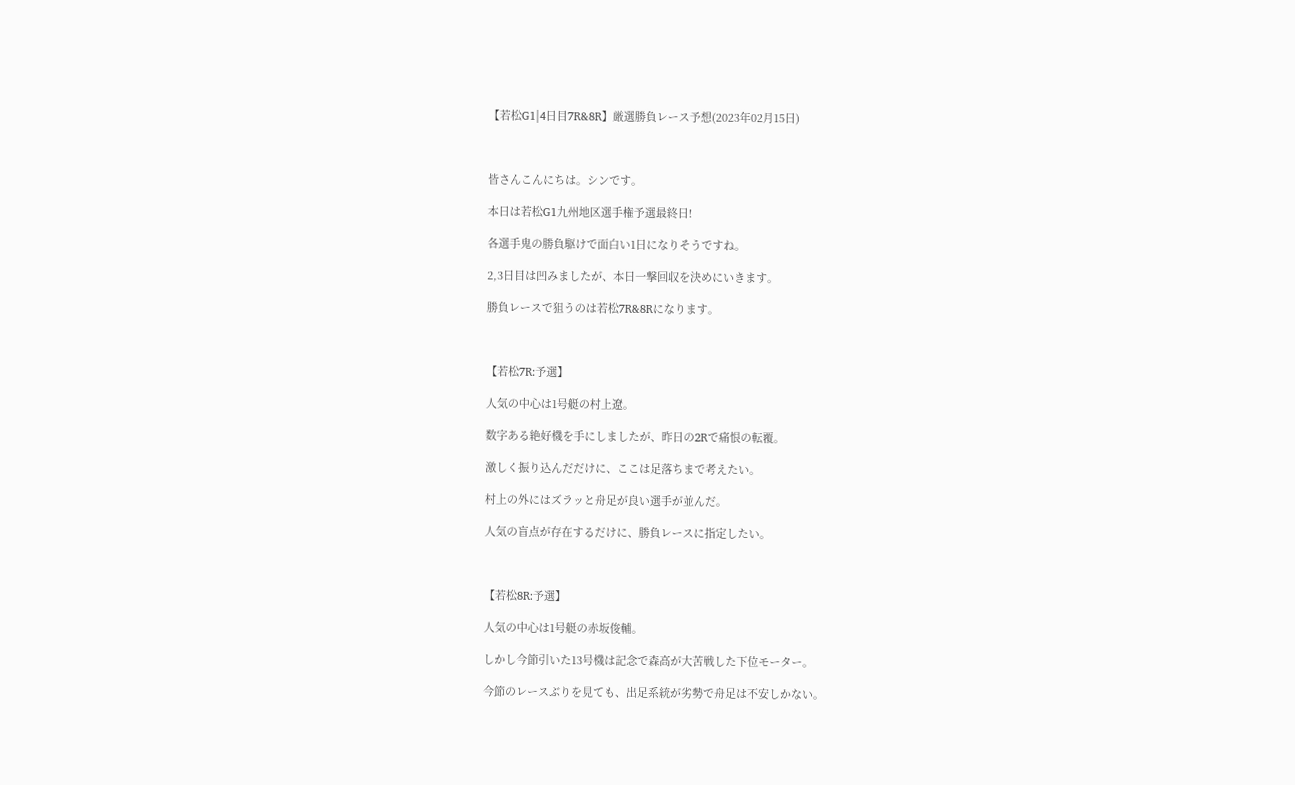【若松G1|4日目7R&8R】厳選勝負レース予想(2023年02月15日)



皆さんこんにちは。シンです。

本日は若松G1九州地区選手権予選最終日!

各選手鬼の勝負駆けで面白い1日になりそうですね。

2,3日目は凹みましたが、本日一撃回収を決めにいきます。

勝負レースで狙うのは若松7R&8Rになります。



【若松7R:予選】

人気の中心は1号艇の村上遼。

数字ある絶好機を手にしましたが、昨日の2Rで痛恨の転覆。

激しく振り込んだだけに、ここは足落ちまで考えたい。

村上の外にはズラッと舟足が良い選手が並んだ。

人気の盲点が存在するだけに、勝負レースに指定したい。



【若松8R:予選】

人気の中心は1号艇の赤坂俊輔。

しかし今節引いた13号機は記念で森高が大苦戦した下位モーター。

今節のレースぶりを見ても、出足系統が劣勢で舟足は不安しかない。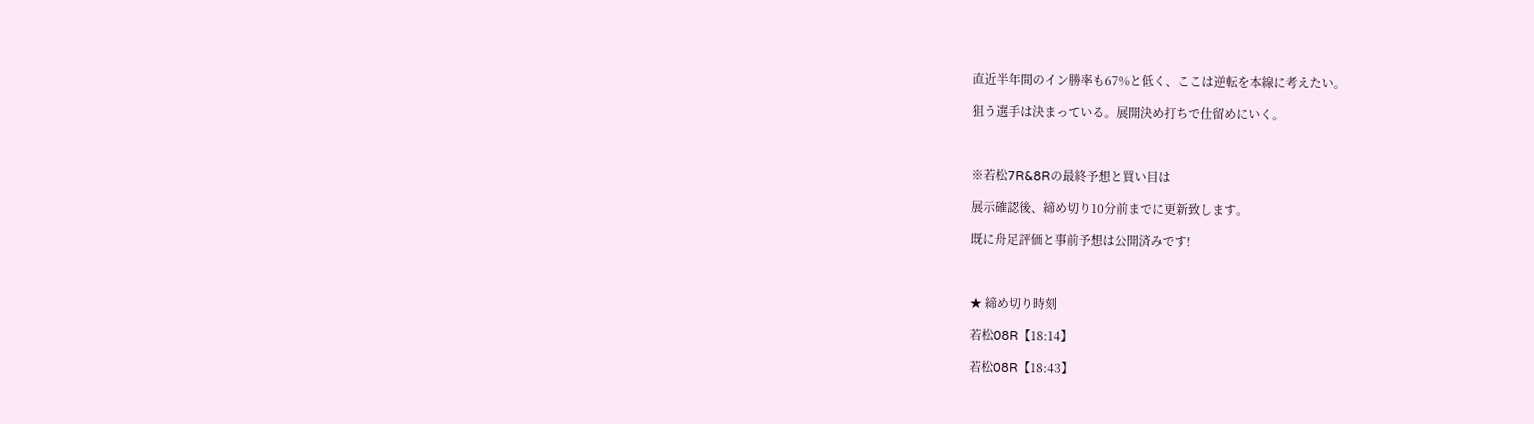直近半年間のイン勝率も67%と低く、ここは逆転を本線に考えたい。

狙う選手は決まっている。展開決め打ちで仕留めにいく。



※若松7R&8Rの最終予想と買い目は

展示確認後、締め切り10分前までに更新致します。

既に舟足評価と事前予想は公開済みです!



★ 締め切り時刻

若松08R【18:14】

若松08R【18:43】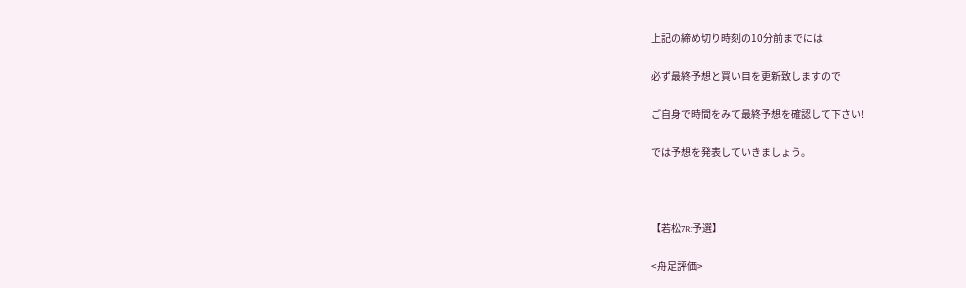上記の締め切り時刻の10分前までには

必ず最終予想と買い目を更新致しますので

ご自身で時間をみて最終予想を確認して下さい!

では予想を発表していきましょう。



【若松7R:予選】

<舟足評価>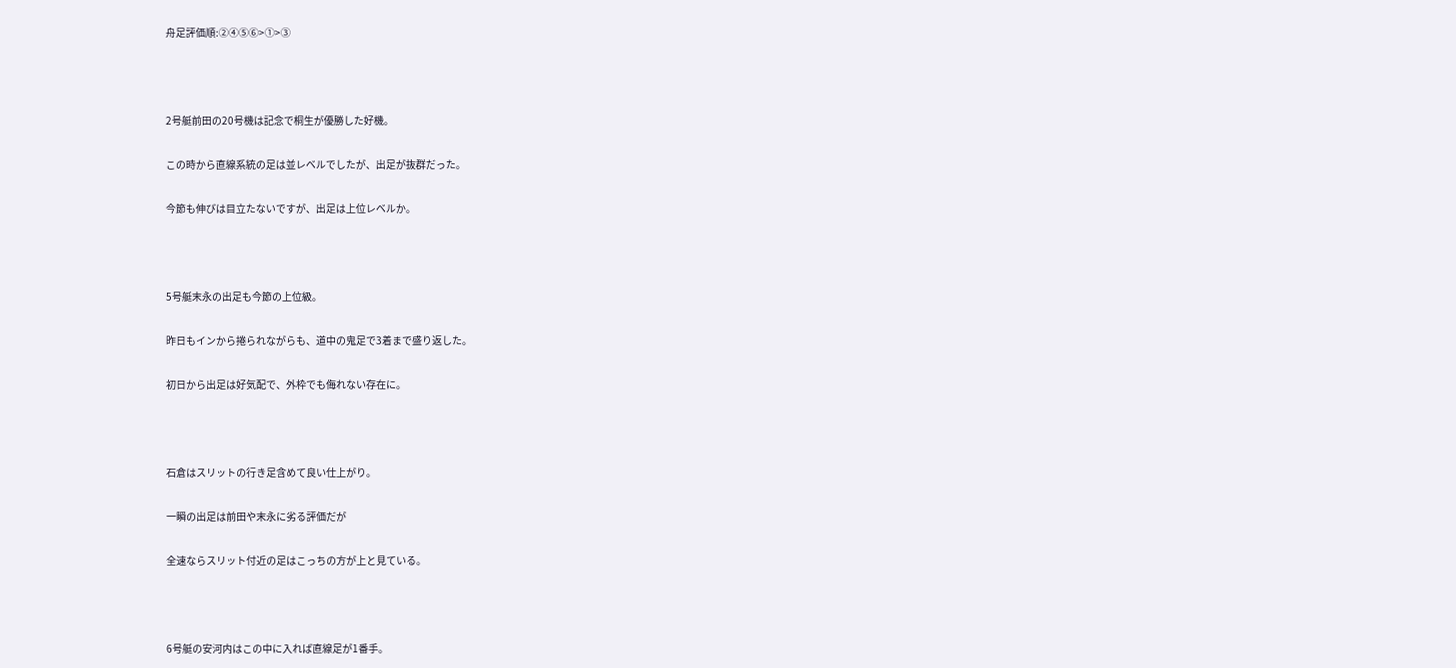舟足評価順:②④⑤⑥>①>③



2号艇前田の20号機は記念で桐生が優勝した好機。

この時から直線系統の足は並レベルでしたが、出足が抜群だった。

今節も伸びは目立たないですが、出足は上位レベルか。



5号艇末永の出足も今節の上位級。

昨日もインから捲られながらも、道中の鬼足で3着まで盛り返した。

初日から出足は好気配で、外枠でも侮れない存在に。



石倉はスリットの行き足含めて良い仕上がり。

一瞬の出足は前田や末永に劣る評価だが

全速ならスリット付近の足はこっちの方が上と見ている。



6号艇の安河内はこの中に入れば直線足が1番手。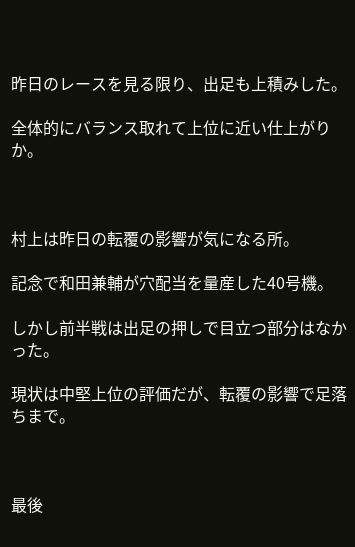昨日のレースを見る限り、出足も上積みした。

全体的にバランス取れて上位に近い仕上がりか。



村上は昨日の転覆の影響が気になる所。

記念で和田兼輔が穴配当を量産した40号機。

しかし前半戦は出足の押しで目立つ部分はなかった。

現状は中堅上位の評価だが、転覆の影響で足落ちまで。



最後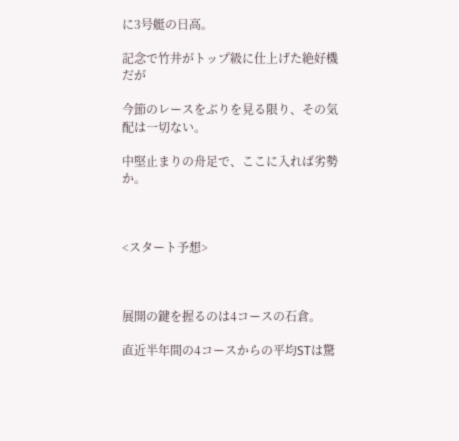に3号艇の日高。

記念で竹井がトップ級に仕上げた絶好機だが

今節のレースをぶりを見る限り、その気配は一切ない。

中堅止まりの舟足で、ここに入れば劣勢か。



<スタート予想>



展開の鍵を握るのは4コースの石倉。

直近半年間の4コースからの平均STは驚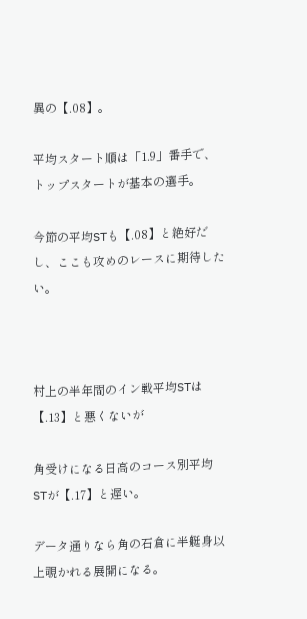異の【.08】。

平均スタート順は「1.9」番手で、トップスタートが基本の選手。

今節の平均STも【.08】と絶好だし、ここも攻めのレースに期待したい。



村上の半年間のイン戦平均STは【.13】と悪くないが

角受けになる日高のコース別平均STが【.17】と遅い。

データ通りなら角の石倉に半艇身以上覗かれる展開になる。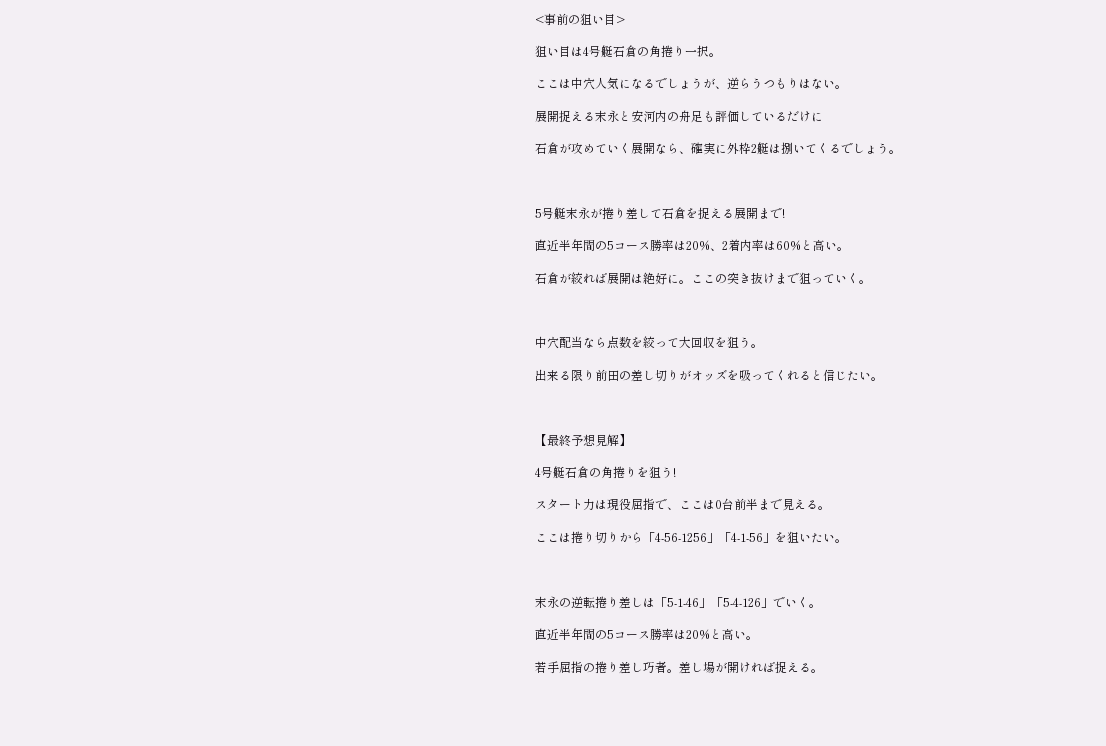<事前の狙い目>

狙い目は4号艇石倉の角捲り一択。

ここは中穴人気になるでしょうが、逆らうつもりはない。

展開捉える末永と安河内の舟足も評価しているだけに

石倉が攻めていく展開なら、確実に外枠2艇は捌いてくるでしょう。



5号艇末永が捲り差して石倉を捉える展開まで!

直近半年間の5コース勝率は20%、2着内率は60%と高い。

石倉が絞れば展開は絶好に。ここの突き抜けまで狙っていく。



中穴配当なら点数を絞って大回収を狙う。

出来る限り前田の差し切りがオッズを吸ってくれると信じたい。



【最終予想見解】

4号艇石倉の角捲りを狙う!

スタート力は現役屈指で、ここは0台前半まで見える。

ここは捲り切りから「4-56-1256」「4-1-56」を狙いたい。



末永の逆転捲り差しは「5-1-46」「5-4-126」でいく。

直近半年間の5コース勝率は20%と高い。

若手屈指の捲り差し巧者。差し場が開ければ捉える。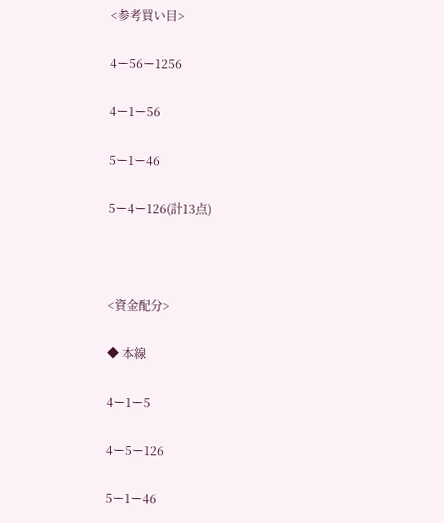<参考買い目>

4ー56ー1256

4ー1ー56

5ー1ー46

5ー4ー126(計13点)



<資金配分>

◆ 本線

4ー1ー5

4ー5ー126

5ー1ー46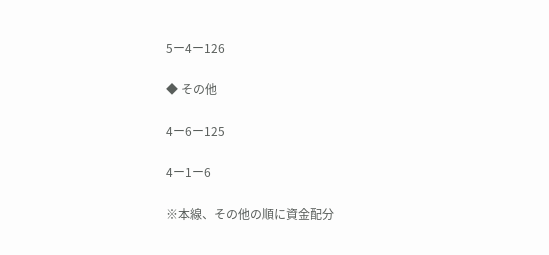5ー4ー126

◆ その他

4ー6ー125

4ー1ー6

※本線、その他の順に資金配分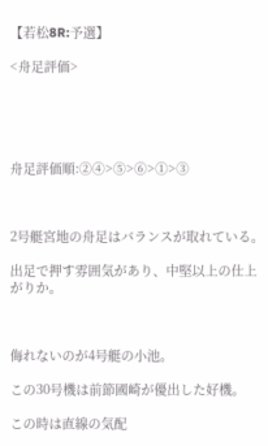【若松8R:予選】

<舟足評価>





舟足評価順:②④>⑤>⑥>①>③



2号艇宮地の舟足はバランスが取れている。

出足で押す雰囲気があり、中堅以上の仕上がりか。



侮れないのが4号艇の小池。

この30号機は前節國崎が優出した好機。

この時は直線の気配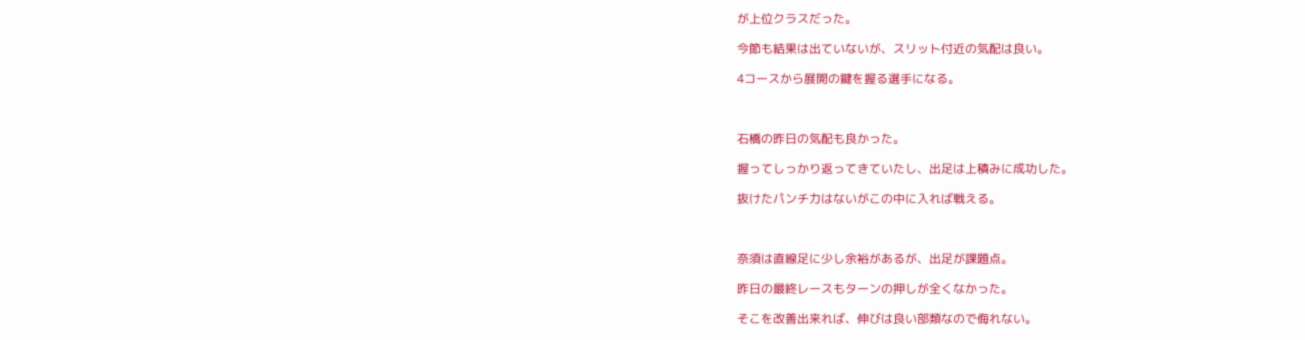が上位クラスだった。

今節も結果は出ていないが、スリット付近の気配は良い。

4コースから展開の鍵を握る選手になる。



石橋の昨日の気配も良かった。

握ってしっかり返ってきていたし、出足は上積みに成功した。

抜けたパンチ力はないがこの中に入れば戦える。



奈須は直線足に少し余裕があるが、出足が課題点。

昨日の最終レースもターンの押しが全くなかった。

そこを改善出来れば、伸びは良い部類なので侮れない。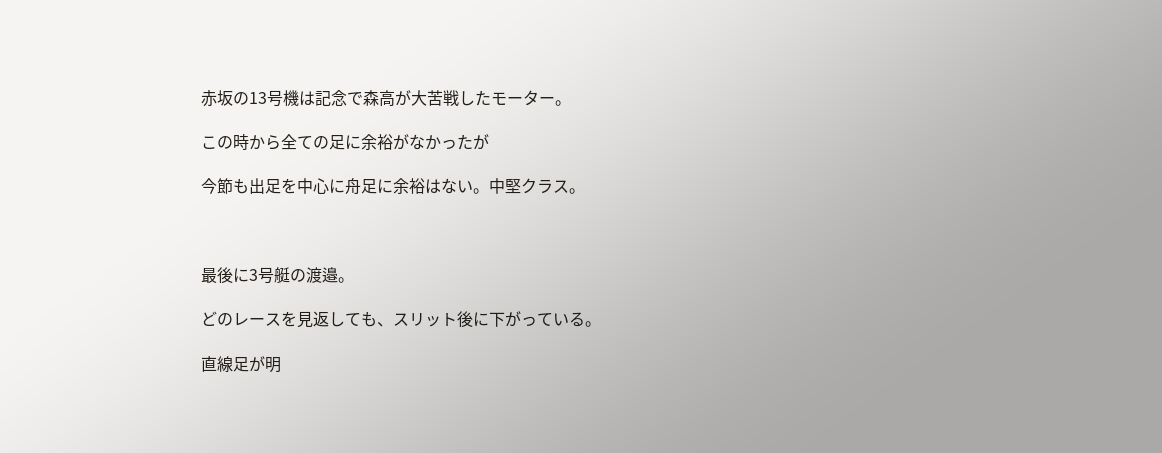赤坂の13号機は記念で森高が大苦戦したモーター。

この時から全ての足に余裕がなかったが

今節も出足を中心に舟足に余裕はない。中堅クラス。



最後に3号艇の渡邉。

どのレースを見返しても、スリット後に下がっている。

直線足が明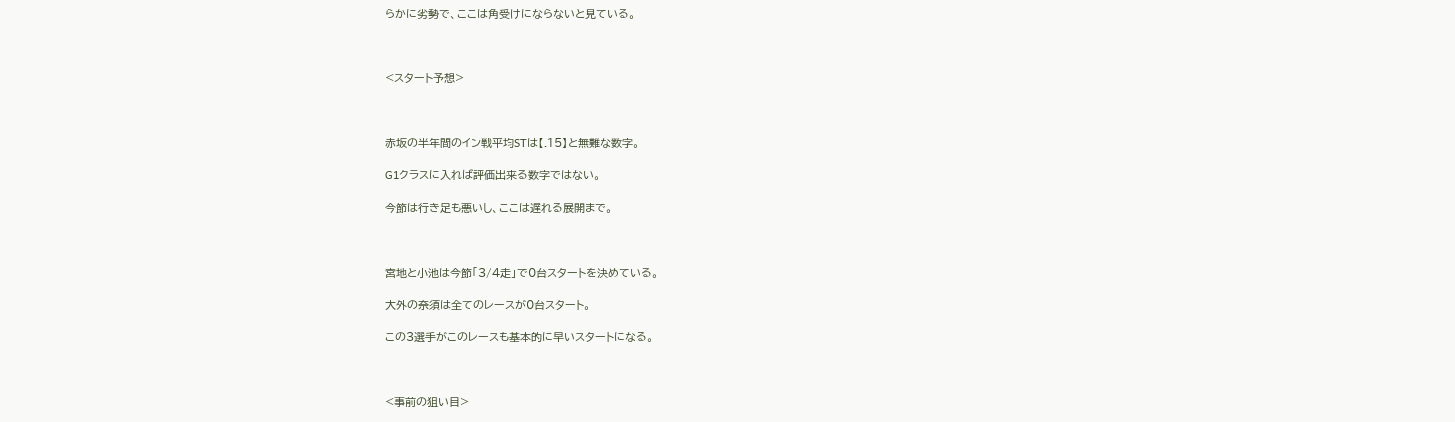らかに劣勢で、ここは角受けにならないと見ている。



<スタート予想>



赤坂の半年間のイン戦平均STは【.15】と無難な数字。

G1クラスに入れば評価出来る数字ではない。

今節は行き足も悪いし、ここは遅れる展開まで。



宮地と小池は今節「3/4走」で0台スタートを決めている。

大外の奈須は全てのレースが0台スタート。

この3選手がこのレースも基本的に早いスタートになる。



<事前の狙い目>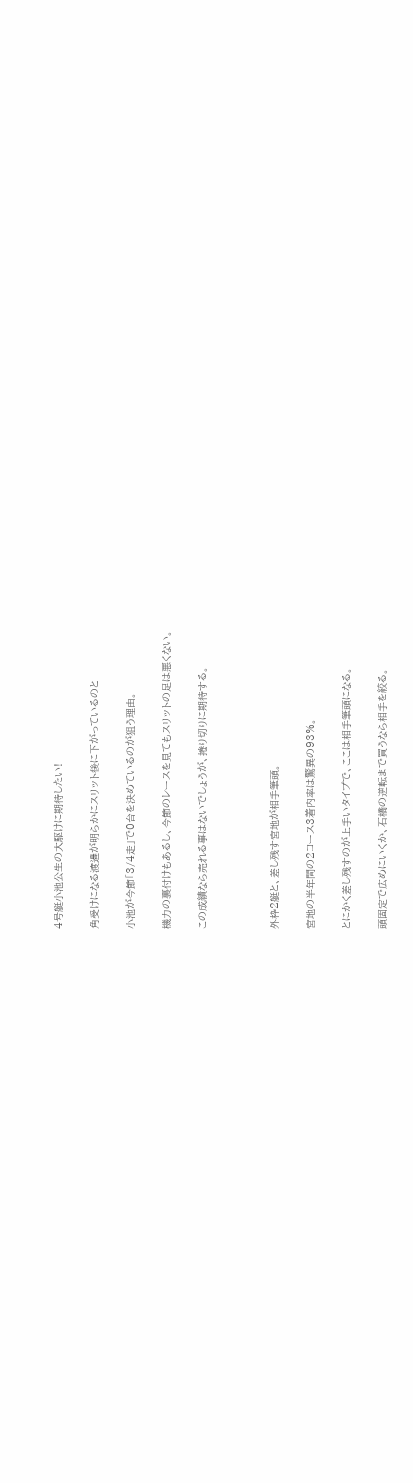4号艇小池公生の大駆けに期待したい!

角受けになる渡邉が明らかにスリット後に下がっているのと

小池が今節「3/4走」で0台を決めているのが狙う理由。

機力の裏付けもあるし、今節のレースを見てもスリットの足は悪くない。

この成績なら売れる事はないでしょうが、捲り切りに期待する。



外枠2艇と、差し残す宮地が相手筆頭。

宮地の半年間の2コース3着内率は驚異の93%。

とにかく差し残すのが上手いタイプで、ここは相手筆頭になる。

頭固定で広めにいくか、石橋の逆転まで買うなら相手を絞る。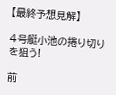【最終予想見解】

4号艇小池の捲り切りを狙う!

前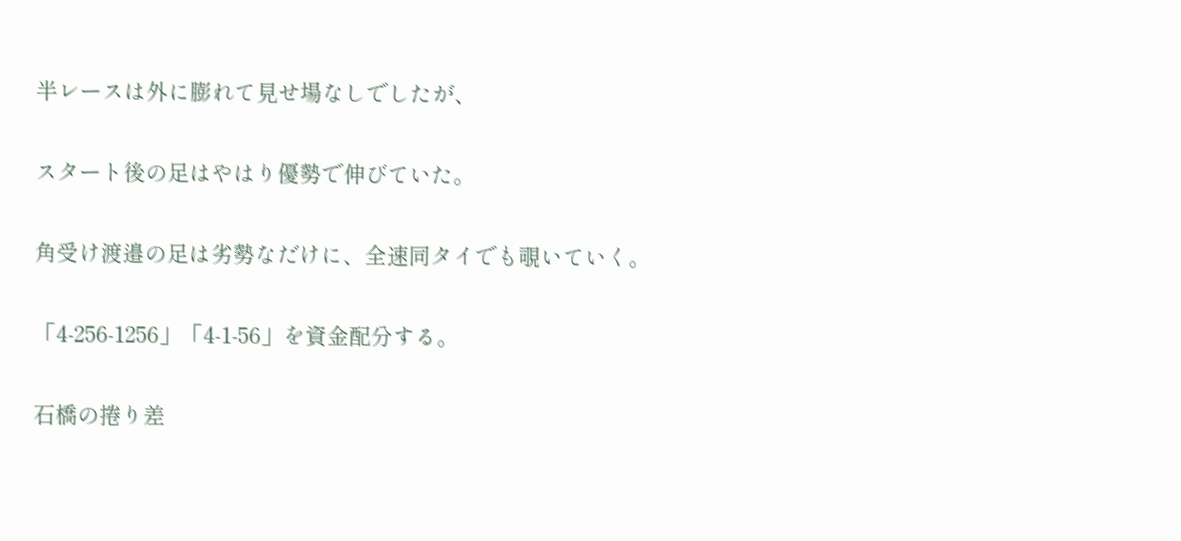半レースは外に膨れて見せ場なしでしたが、

スタート後の足はやはり優勢で伸びていた。

角受け渡邉の足は劣勢なだけに、全速同タイでも覗いていく。

「4-256-1256」「4-1-56」を資金配分する。

石橋の捲り差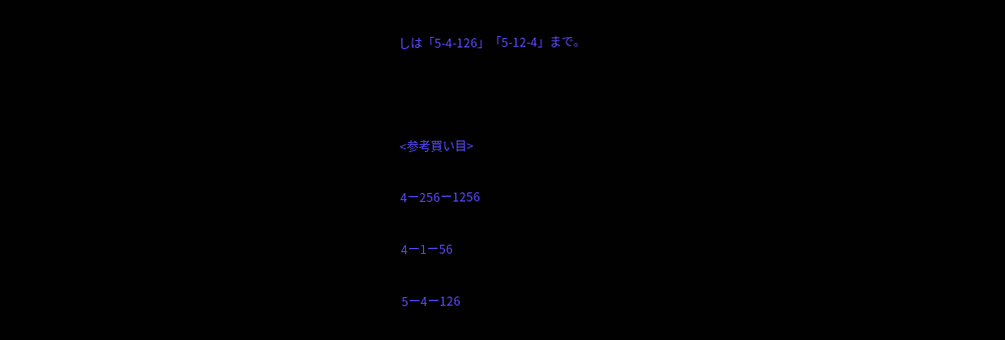しは「5-4-126」「5-12-4」まで。



<参考買い目>

4ー256ー1256

4ー1ー56

5ー4ー126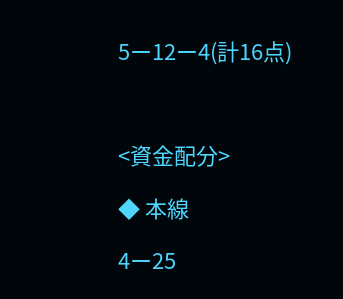5ー12ー4(計16点)



<資金配分>

◆ 本線

4ー25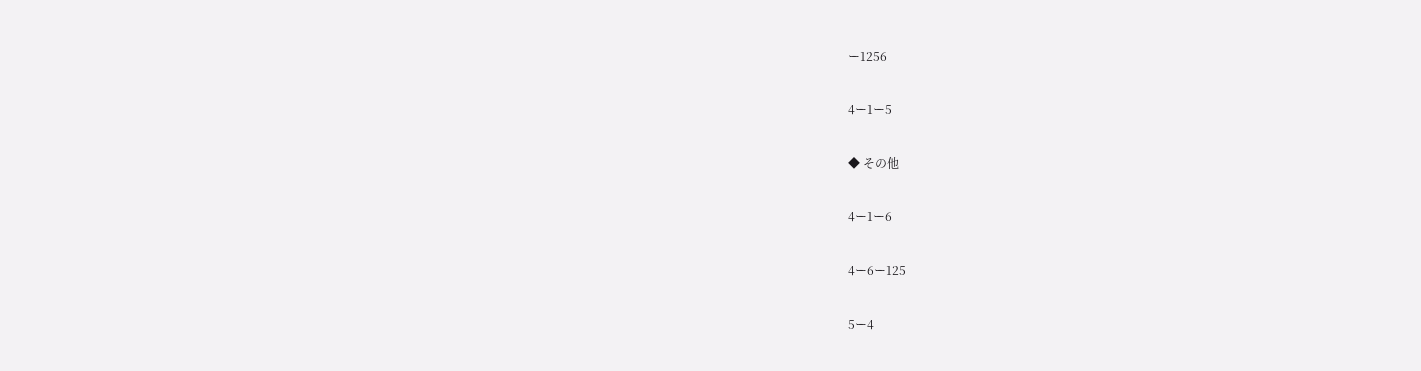ー1256

4ー1ー5

◆ その他

4ー1ー6

4ー6ー125

5ー4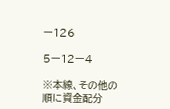ー126

5ー12ー4

※本線、その他の順に資金配分